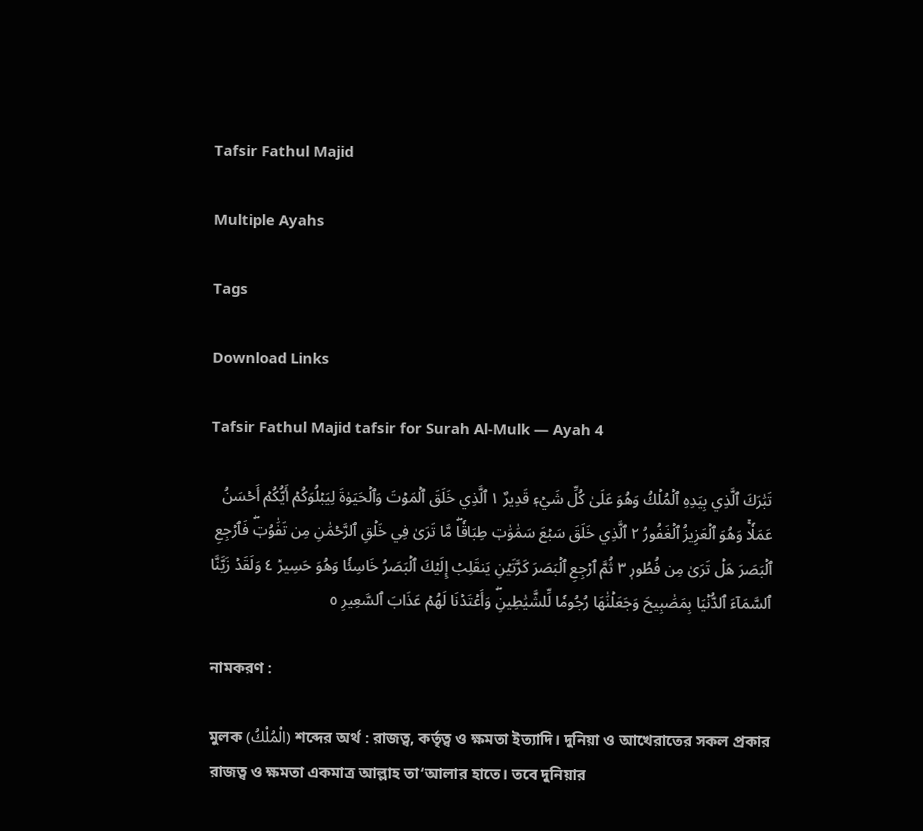Tafsir Fathul Majid

Multiple Ayahs

Tags

Download Links

Tafsir Fathul Majid tafsir for Surah Al-Mulk — Ayah 4

تَبَٰرَكَ ٱلَّذِي بِيَدِهِ ٱلۡمُلۡكُ وَهُوَ عَلَىٰ كُلِّ شَيۡءٖ قَدِيرٌ ١ ٱلَّذِي خَلَقَ ٱلۡمَوۡتَ وَٱلۡحَيَوٰةَ لِيَبۡلُوَكُمۡ أَيُّكُمۡ أَحۡسَنُ عَمَلٗاۚ وَهُوَ ٱلۡعَزِيزُ ٱلۡغَفُورُ ٢ ٱلَّذِي خَلَقَ سَبۡعَ سَمَٰوَٰتٖ طِبَاقٗاۖ مَّا تَرَىٰ فِي خَلۡقِ ٱلرَّحۡمَٰنِ مِن تَفَٰوُتٖۖ فَٱرۡجِعِ ٱلۡبَصَرَ هَلۡ تَرَىٰ مِن فُطُورٖ ٣ ثُمَّ ٱرۡجِعِ ٱلۡبَصَرَ كَرَّتَيۡنِ يَنقَلِبۡ إِلَيۡكَ ٱلۡبَصَرُ خَاسِئٗا وَهُوَ حَسِيرٞ ٤ وَلَقَدۡ زَيَّنَّا ٱلسَّمَآءَ ٱلدُّنۡيَا بِمَصَٰبِيحَ وَجَعَلۡنَٰهَا رُجُومٗا لِّلشَّيَٰطِينِۖ وَأَعۡتَدۡنَا لَهُمۡ عَذَابَ ٱلسَّعِيرِ ٥

নামকরণ :

মুলক (الْمُلْكُ) শব্দের অর্থ : রাজত্ব, কর্তৃত্ব ও ক্ষমতা ইত্যাদি। দুনিয়া ও আখেরাতের সকল প্রকার রাজত্ব ও ক্ষমতা একমাত্র আল্লাহ তা‘আলার হাতে। তবে দুনিয়ার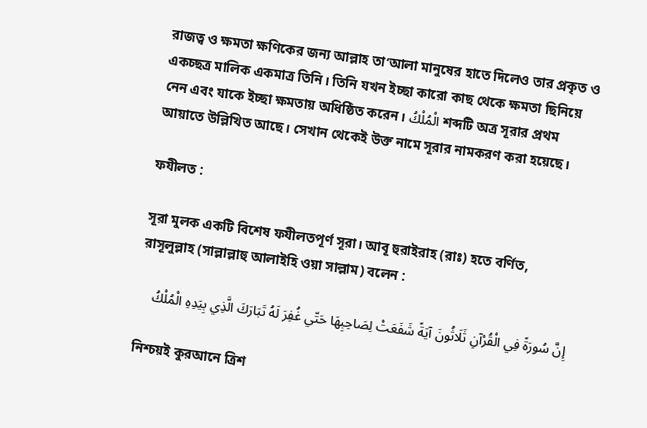রাজত্ব ও ক্ষমতা ক্ষণিকের জন্য আল্লাহ তা‘আলা মানুষের হাতে দিলেও তার প্রকৃত ও একচ্ছত্র মালিক একমাত্র তিনি। তিনি যখন ইচ্ছা কারো কাছ থেকে ক্ষমতা ছিনিয়ে নেন এবং যাকে ইচ্ছা ক্ষমতায় অধিষ্ঠিত করেন। الْمُلْكُ শব্দটি অত্র সূরার প্রথম আয়াতে উল্লিখিত আছে। সেখান থেকেই উক্ত নামে সূরার নামকরণ করা হয়েছে।

ফযীলত :

সূরা মুলক একটি বিশেষ ফযীলতপূর্ণ সূরা। আবূ হুরাইরাহ (রাঃ) হতে বর্ণিত, রাসূলুল্লাহ (সাল্লাল্লাহু আলাইহি ওয়া সাল্লাম) বলেন :

إِنَّ سُورَةً فِي الْقُرْآنِ ثَلَاثُونَ آيَةً شَفَعَتْ لِصَاحِبِهَا حَتّي غُفِرَ لَهُ تَبَارَكَ الَّذِي بِيَدِهِ الْمُلْكُ

নিশ্চয়ই কুরআনে ত্রিশ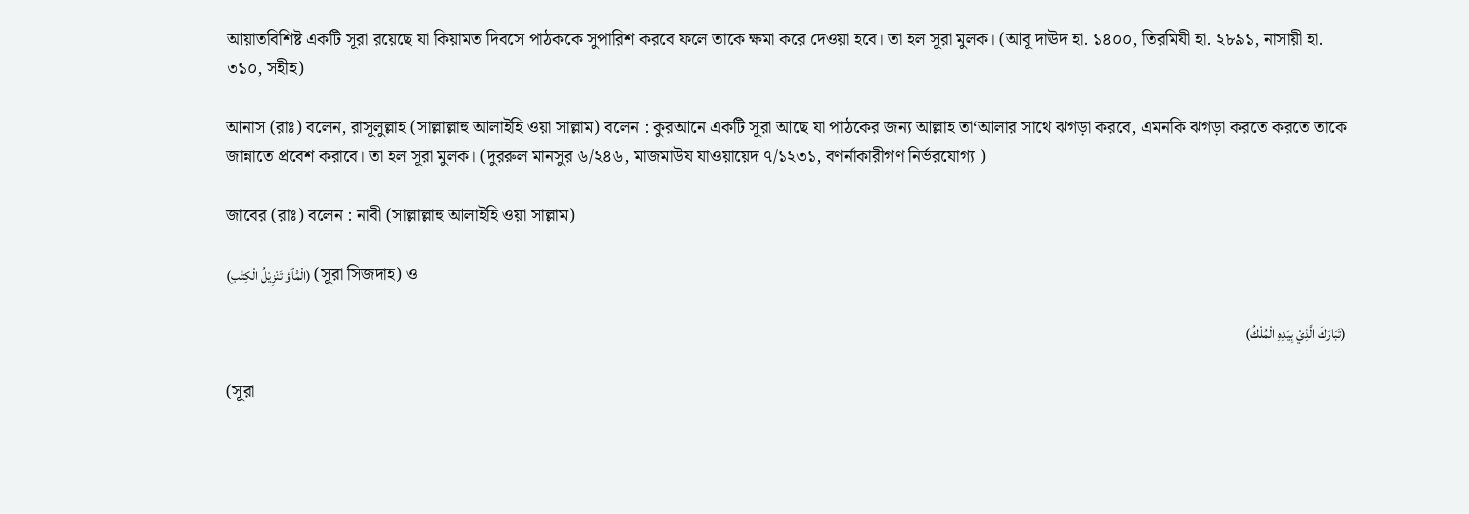আয়াতবিশিষ্ট একটি সূরা রয়েছে যা কিয়ামত দিবসে পাঠককে সুপারিশ করবে ফলে তাকে ক্ষমা করে দেওয়া হবে। তা হল সূরা মুলক। (আবূ দাঊদ হা. ১৪০০, তিরমিযী হা. ২৮৯১, নাসায়ী হা. ৩১০, সহীহ)

আনাস (রাঃ) বলেন, রাসূলুল্লাহ (সাল্লাল্লাহু আলাইহি ওয়া সাল্লাম) বলেন : কুরআনে একটি সূরা আছে যা পাঠকের জন্য আল্লাহ তা‘আলার সাথে ঝগড়া করবে, এমনকি ঝগড়া করতে করতে তাকে জান্নাতে প্রবেশ করাবে। তা হল সূরা মুলক। (দুররুল মানসুর ৬/২৪৬, মাজমাউয যাওয়ায়েদ ৭/১২৩১, বণর্নাকারীগণ নির্ভরযোগ্য )

জাবের (রাঃ) বলেন : নাবী (সাল্লাল্লাহু আলাইহি ওয়া সাল্লাম)

(ال۬مّ۬ٱؤ تَنْزِیْلُ الْکِتٰبِ) (সূরা সিজদাহ) ও

(تَبَارَكَ الَّذِيْ بِيَدِهِ الْمُلْكُ)

(সূরা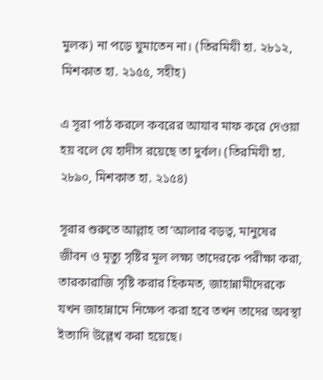মুলক) না পড়ে ঘুমাতেন না। (তিরমিযী হা. ২৮১২, মিশকাত হা. ২১৫৫, সহীহ)

এ সূরা পাঠ করলে কবরের আযাব মাফ করে দেওয়া হয় বলে যে হাদীস রয়েছে তা দুর্বল। (তিরমিযী হা. ২৮৯০, মিশকাত হা. ২১৫৪)

সূরার শুরুতে আল্লাহ তা‘আলার বড়ত্ব, মানুষের জীবন ও মৃত্যু সৃষ্টির মূল লক্ষ্য তাদেরকে পরীক্ষা করা, তারকারাজি সৃষ্টি করার হিকমত, জাহান্নামীদেরকে যখন জাহান্নামে নিক্ষেপ করা হবে তখন তাদের অবস্থা ইত্যাদি উল্লেখ করা হয়েছে।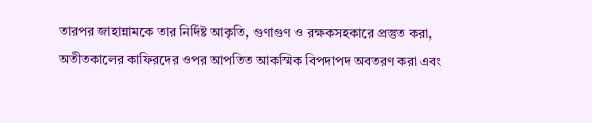তারপর জাহান্নামকে তার নির্দিষ্ট আকৃতি, গুণাগুণ ও রক্ষকসহকারে প্রস্তুত করা, অতীতকালের কাফিরদের ওপর আপতিত আকস্মিক বিপদাপদ অবতরণ করা এবং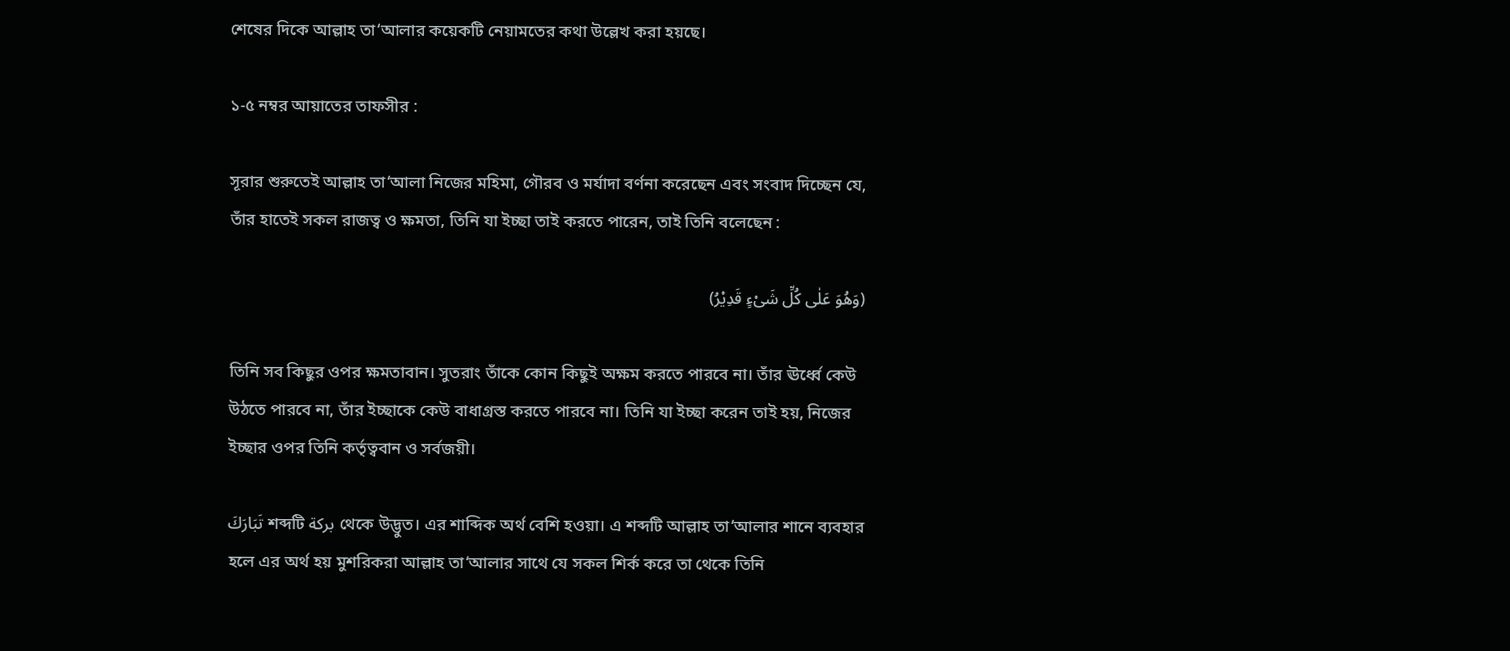শেষের দিকে আল্লাহ তা‘আলার কয়েকটি নেয়ামতের কথা উল্লেখ করা হয়ছে।

১-৫ নম্বর আয়াতের তাফসীর :

সূরার শুরুতেই আল্লাহ তা‘আলা নিজের মহিমা, গৌরব ও মর্যাদা বর্ণনা করেছেন এবং সংবাদ দিচ্ছেন যে, তাঁর হাতেই সকল রাজত্ব ও ক্ষমতা, তিনি যা ইচ্ছা তাই করতে পারেন, তাই তিনি বলেছেন :

(وَھُوَ عَلٰی کُلِّ شَیْءٍ قَدِیْرُ)

তিনি সব কিছুর ওপর ক্ষমতাবান। সুতরাং তাঁকে কোন কিছুই অক্ষম করতে পারবে না। তাঁর ঊর্ধ্বে কেউ উঠতে পারবে না, তাঁর ইচ্ছাকে কেউ বাধাগ্রস্ত করতে পারবে না। তিনি যা ইচ্ছা করেন তাই হয়, নিজের ইচ্ছার ওপর তিনি কর্তৃত্ববান ও সর্বজয়ী।

تَبَارَكَ শব্দটি بركة থেকে উদ্ভুত। এর শাব্দিক অর্থ বেশি হওয়া। এ শব্দটি আল্লাহ তা‘আলার শানে ব্যবহার হলে এর অর্থ হয় মুশরিকরা আল্লাহ তা‘আলার সাথে যে সকল শির্ক করে তা থেকে তিনি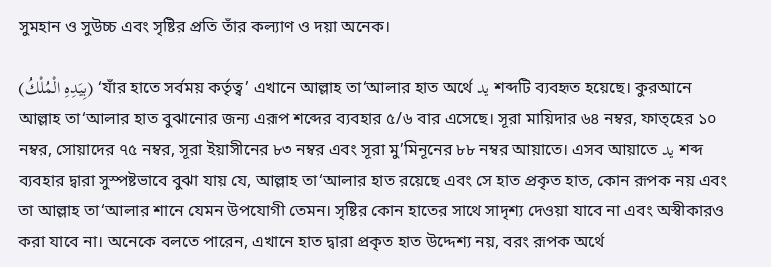সুমহান ও সুউচ্চ এবং সৃষ্টির প্রতি তাঁর কল্যাণ ও দয়া অনেক।

(بِيَدِهِ الْمُلْكُ) ‘যাঁর হাতে সর্বময় কর্তৃত্ব’ এখানে আল্লাহ তা‘আলার হাত অর্থে يد শব্দটি ব্যবহৃত হয়েছে। কুরআনে আল্লাহ তা‘আলার হাত বুঝানোর জন্য এরূপ শব্দের ব্যবহার ৫/৬ বার এসেছে। সূরা মায়িদার ৬৪ নম্বর, ফাত্হের ১০ নম্বর, সোয়াদের ৭৫ নম্বর, সূরা ইয়াসীনের ৮৩ নম্বর এবং সূরা মু’মিনূনের ৮৮ নম্বর আয়াতে। এসব আয়াতে يد শব্দ ব্যবহার দ্বারা সুস্পষ্টভাবে বুঝা যায় যে, আল্লাহ তা‘আলার হাত রয়েছে এবং সে হাত প্রকৃত হাত, কোন রূপক নয় এবং তা আল্লাহ তা‘আলার শানে যেমন উপযোগী তেমন। সৃষ্টির কোন হাতের সাথে সাদৃশ্য দেওয়া যাবে না এবং অস্বীকারও করা যাবে না। অনেকে বলতে পারেন, এখানে হাত দ্বারা প্রকৃত হাত উদ্দেশ্য নয়, বরং রূপক অর্থে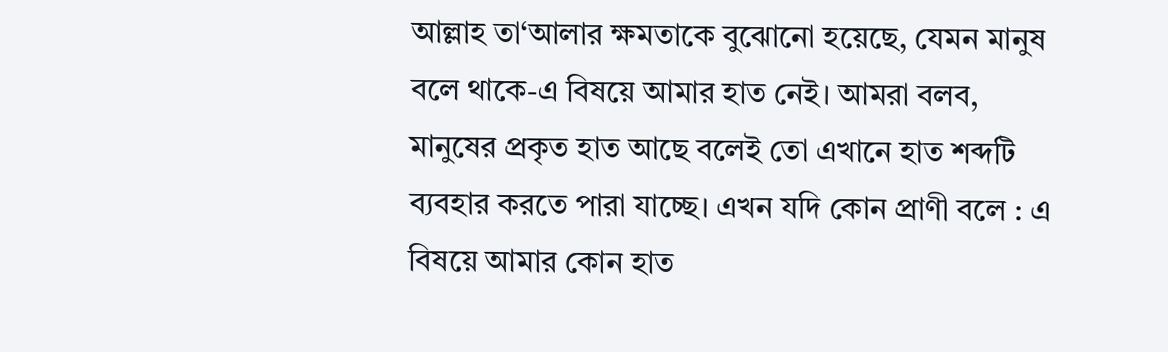আল্লাহ তা‘আলার ক্ষমতাকে বুঝোনো হয়েছে, যেমন মানুষ বলে থাকে-এ বিষয়ে আমার হাত নেই। আমরা বলব, মানুষের প্রকৃত হাত আছে বলেই তো এখানে হাত শব্দটি ব্যবহার করতে পারা যাচ্ছে। এখন যদি কোন প্রাণী বলে : এ বিষয়ে আমার কোন হাত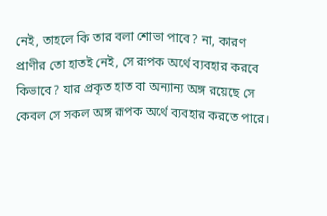নেই, তাহলে কি তার বলা শোভা পাবে? না, কারণ প্রাণীর তো হাতই নেই, সে রূপক অর্থে ব্যবহার করবে কিভাবে? যার প্রকৃত হাত বা অন্যান্য অঙ্গ রয়েছে সে কেবল সে সকল অঙ্গ রূপক অর্থে ব্যবহার করতে পারে।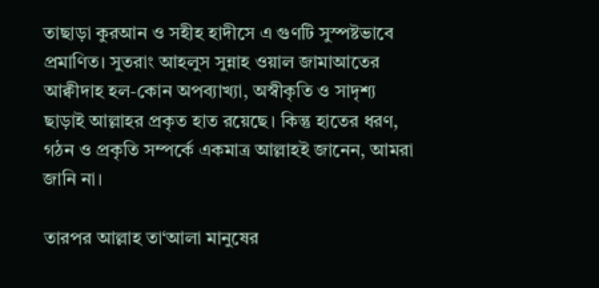তাছাড়া কুরআন ও সহীহ হাদীসে এ গুণটি সুস্পষ্টভাবে প্রমাণিত। সুতরাং আহলুস সুন্নাহ ওয়াল জামাআতের আক্বীদাহ হল-কোন অপব্যাখ্যা, অস্বীকৃতি ও সাদৃশ্য ছাড়াই আল্লাহর প্রকৃত হাত রয়েছে। কিন্তু হাতের ধরণ, গঠন ও প্রকৃতি সম্পর্কে একমাত্র আল্লাহই জানেন, আমরা জানি না।

তারপর আল্লাহ তা‘আলা মানুষের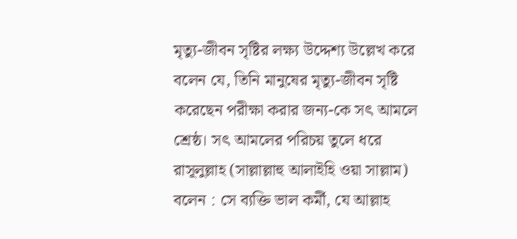মৃত্যু-জীবন সৃষ্টির লক্ষ্য উদ্দেশ্য উল্লেখ করে বলেন যে, তিনি মানুষের মৃত্যু-জীবন সৃষ্টি করেছেন পরীক্ষা করার জন্য-কে সৎ আমলে শ্রেষ্ঠ। সৎ আমলের পরিচয় তুলে ধরে রাসূলুল্লাহ (সাল্লাল্লাহু আলাইহি ওয়া সাল্লাম) বলেন : সে ব্যক্তি ভাল কর্মী, যে আল্লাহ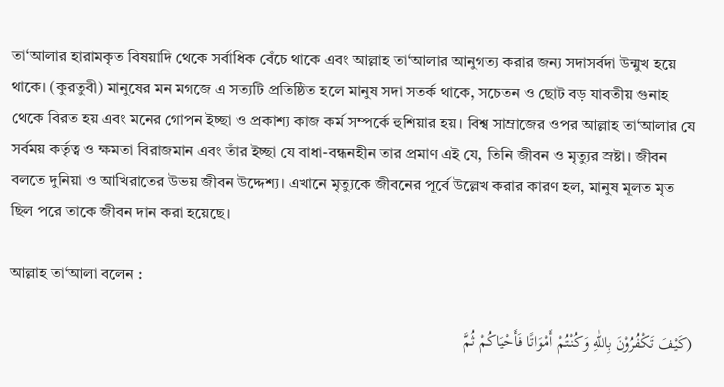তা‘আলার হারামকৃত বিষয়াদি থেকে সর্বাধিক বেঁচে থাকে এবং আল্লাহ তা‘আলার আনুগত্য করার জন্য সদাসর্বদা উন্মুখ হয়ে থাকে। (কুরতুবী) মানুষের মন মগজে এ সত্যটি প্রতিষ্ঠিত হলে মানুষ সদা সতর্ক থাকে, সচেতন ও ছোট বড় যাবতীয় গুনাহ থেকে বিরত হয় এবং মনের গোপন ইচ্ছা ও প্রকাশ্য কাজ কর্ম সম্পর্কে হুশিয়ার হয়। বিশ্ব সাম্রাজের ওপর আল্লাহ তা‘আলার যে সর্বময় কর্তৃত্ব ও ক্ষমতা বিরাজমান এবং তাঁর ইচ্ছা যে বাধা-বন্ধনহীন তার প্রমাণ এই যে, তিনি জীবন ও মৃত্যুর স্রষ্টা। জীবন বলতে দুনিয়া ও আখিরাতের উভয় জীবন উদ্দেশ্য। এখানে মৃত্যুকে জীবনের পূর্বে উল্লেখ করার কারণ হল, মানুষ মূলত মৃত ছিল পরে তাকে জীবন দান করা হয়েছে।

আল্লাহ তা‘আলা বলেন :

(كَيْفَ تَكْفُرُوْنَ بِاللّٰهِ وَكُنْتُمْ أَمْوَاتًا فَأَحْيَاكُمْ ثُمَّ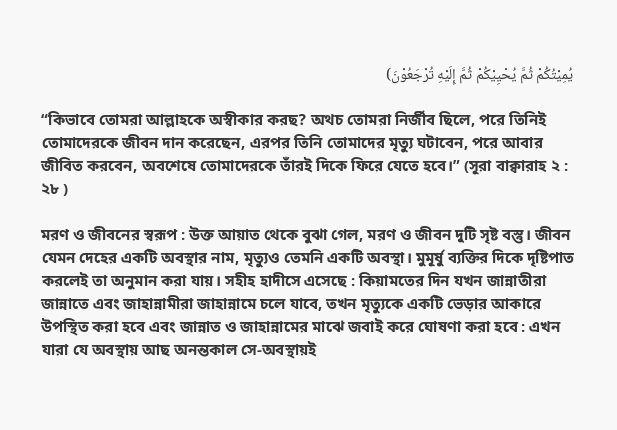يُمِيْتُكُمْ ثُمَّ يُحْيِيْكُمْ ثُمَّ إِلَيْهِ تُرْجَعُوْنَ)

“কিভাবে তোমরা আল্লাহকে অস্বীকার করছ? অথচ তোমরা নির্জীব ছিলে, পরে তিনিই তোমাদেরকে জীবন দান করেছেন, এরপর তিনি তোমাদের মৃত্যু ঘটাবেন, পরে আবার জীবিত করবেন, অবশেষে তোমাদেরকে তাঁরই দিকে ফিরে যেতে হবে।” (সূরা বাক্বারাহ ২ : ২৮ )

মরণ ও জীবনের স্বরূপ : উক্ত আয়াত থেকে বুঝা গেল, মরণ ও জীবন দুটি সৃষ্ট বস্তু। জীবন যেমন দেহের একটি অবস্থার নাম, মৃত্যুও তেমনি একটি অবস্থা। মুমূর্ষু ব্যক্তির দিকে দৃষ্টিপাত করলেই তা অনুমান করা যায়। সহীহ হাদীসে এসেছে : কিয়ামতের দিন যখন জান্নাতীরা জান্নাতে এবং জাহান্নামীরা জাহান্নামে চলে যাবে, তখন মৃত্যুকে একটি ভেড়ার আকারে উপস্থিত করা হবে এবং জান্নাত ও জাহান্নামের মাঝে জবাই করে ঘোষণা করা হবে : এখন যারা যে অবস্থায় আছ অনন্তকাল সে-অবস্থায়ই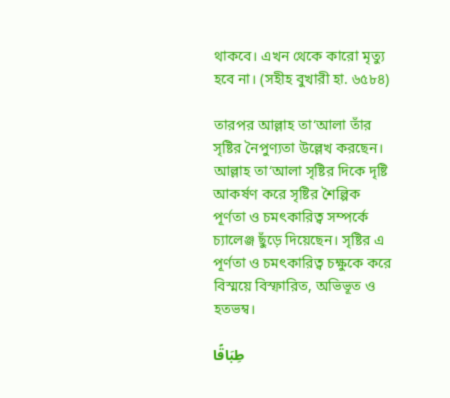থাকবে। এখন থেকে কারো মৃত্যু হবে না। (সহীহ বুখারী হা. ৬৫৮৪)

তারপর আল্লাহ তা‘আলা তাঁর সৃষ্টির নৈপুণ্যতা উল্লেখ করছেন। আল্লাহ তা‘আলা সৃষ্টির দিকে দৃষ্টি আকর্ষণ করে সৃষ্টির শৈল্পিক পূর্ণতা ও চমৎকারিত্ব সম্পর্কে চ্যালেঞ্জ ছুঁড়ে দিয়েছেন। সৃষ্টির এ পূর্ণতা ও চমৎকারিত্ব চক্ষুকে করে বিস্ময়ে বিস্ফারিত, অভিভূত ও হতভম্ব।

طِبَاقًا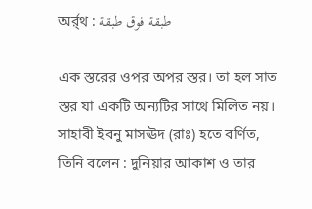অর্র্থ : طبقة فوق طبقة

এক স্তরের ওপর অপর স্তর। তা হল সাত স্তর যা একটি অন্যটির সাথে মিলিত নয়। সাহাবী ইবনু মাসঊদ (রাঃ) হতে বর্ণিত, তিনি বলেন : দুনিয়ার আকাশ ও তার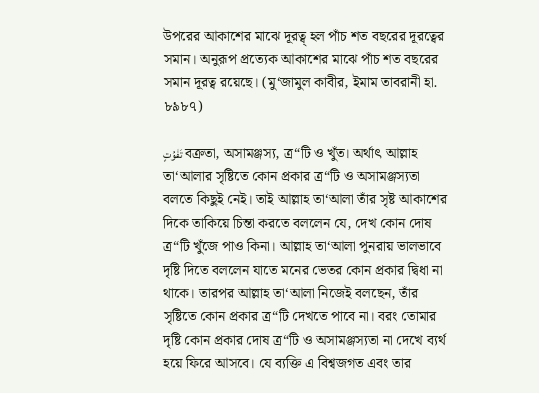উপরের আকাশের মাঝে দূরত্ব্ হল পাঁচ শত বছরের দূরত্বের সমান। অনুরূপ প্রত্যেক আকাশের মাঝে পাঁচ শত বছরের সমান দূরত্ব রয়েছে। (মু‘জামুল কাবীর, ইমাম তাবরানী হা. ৮৯৮৭)

تَفٰوُتٍ বক্রতা, অসামঞ্জস্য, ত্র“টি ও খুঁত। অর্থাৎ আল্লাহ তা‘আলার সৃষ্টিতে কোন প্রকার ত্র“টি ও অসামঞ্জস্যতা বলতে কিছুই নেই। তাই আল্লাহ তা‘আলা তাঁর সৃষ্ট আকাশের দিকে তাকিয়ে চিন্তা করতে বললেন যে, দেখ কোন দোষ ত্র“টি খুঁজে পাও কিনা। আল্লাহ তা‘আলা পুনরায় ভালভাবে দৃষ্টি দিতে বললেন যাতে মনের ভেতর কোন প্রকার দ্বিধা না থাকে। তারপর আল্লাহ তা‘আলা নিজেই বলছেন, তাঁর সৃষ্টিতে কোন প্রকার ত্র“টি দেখতে পাবে না। বরং তোমার দৃষ্টি কোন প্রকার দোষ ত্র“টি ও অসামঞ্জস্যতা না দেখে ব্যর্থ হয়ে ফিরে আসবে। যে ব্যক্তি এ বিশ্বজগত এবং তার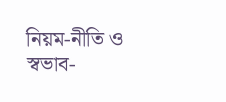নিয়ম-নীতি ও স্বভাব-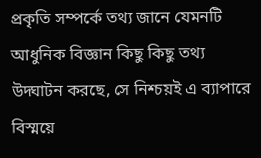প্রকৃতি সম্পর্কে তথ্য জানে যেমনটি আধুনিক বিজ্ঞান কিছু কিছু তথ্য উদ্ঘাটন করছে, সে নিশ্চয়ই এ ব্যাপারে বিস্ময়ে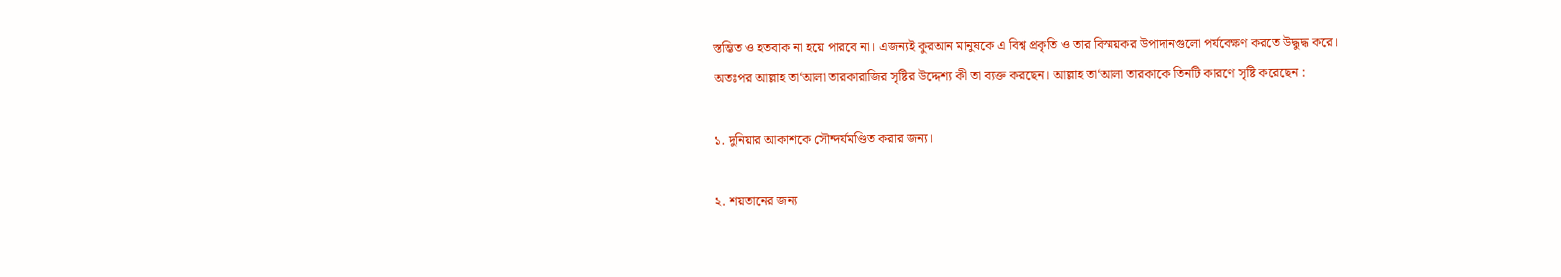স্তম্ভিত ও হতবাক না হয়ে পারবে না। এজন্যই কুরআন মানুষকে এ বিশ্ব প্রকৃতি ও তার বিস্ময়কর উপাদানগুলো পর্যবেক্ষণ করতে উদ্ধুদ্ধ করে। অতঃপর আল্লাহ তা‘আলা তারকারাজির সৃষ্টির উদ্দেশ্য কী তা ব্যক্ত করছেন। আল্লাহ তা‘আলা তারকাকে তিনটি কারণে সৃষ্টি করেছেন :

১. দুনিয়ার আকাশকে সৌন্দর্যমণ্ডিত করার জন্য।

২. শয়তানের জন্য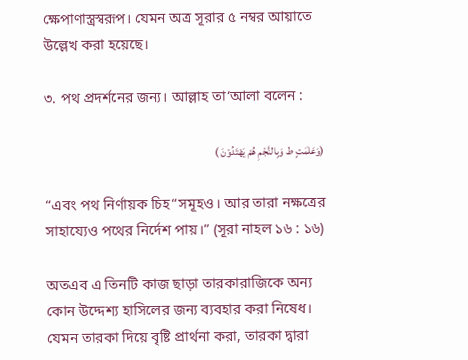ক্ষেপাণাস্ত্রস্বরূপ। যেমন অত্র সূরার ৫ নম্বর আয়াতে উল্লেখ করা হয়েছে।

৩. পথ প্রদর্শনের জন্য। আল্লাহ তা‘আলা বলেন :

(وَعَلٰمٰتٍ ط وَبِالنَّجْمِ هُمْ يَهْتَدُوْنَ )

“এবং পথ নির্ণায়ক চিহ“সমূহও। আর তারা নক্ষত্রের সাহায্যেও পথের নির্দেশ পায়।” (সূরা নাহল ১৬ : ১৬)

অতএব এ তিনটি কাজ ছাড়া তারকারাজিকে অন্য কোন উদ্দেশ্য হাসিলের জন্য ব্যবহার করা নিষেধ। যেমন তারকা দিয়ে বৃষ্টি প্রার্থনা করা, তারকা দ্বারা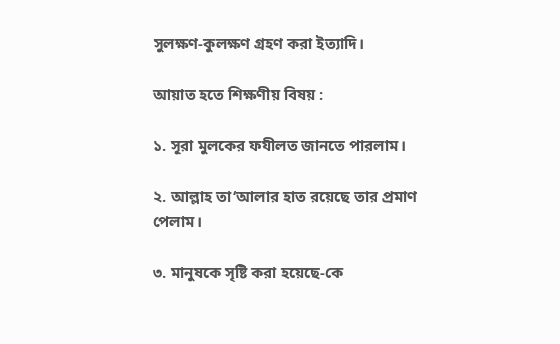সুলক্ষণ-কুলক্ষণ গ্রহণ করা ইত্যাদি।

আয়াত হতে শিক্ষণীয় বিষয় :

১. সূরা মুলকের ফযীলত জানতে পারলাম।

২. আল্লাহ তা‘আলার হাত রয়েছে তার প্রমাণ পেলাম।

৩. মানুষকে সৃষ্টি করা হয়েছে-কে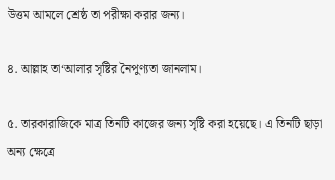উত্তম আমলে শ্রেষ্ঠ তা পরীক্ষা করার জন্য।

৪. আল্লাহ তা‘আলার সৃষ্টির নৈপুণ্যতা জানলাম।

৫. তারকারাজিকে মাত্র তিনটি কাজের জন্য সৃষ্টি করা হয়েছে। এ তিনটি ছাড়া অন্য ক্ষেত্রে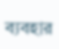ব্যবহার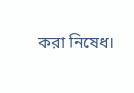করা নিষেধ।